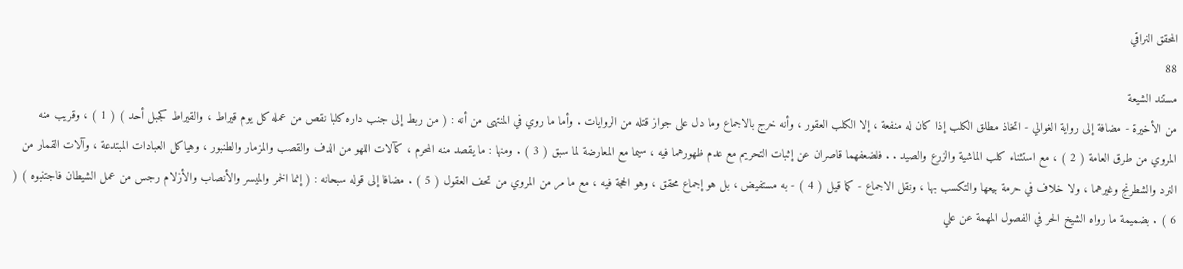المحقق النراقي
88
مستند الشيعة
من الأخيرة - مضافة إلى رواية الغوالي - اتخاذ مطلق الكلب إذا كان له منفعة ، إلا الكلب العقور ، وأنه خرج بالاجماع وما دل على جواز قتله من الروايات . وأما ما روي في المنتهى من أنه : ( من ربط إلى جنب داره كلبا نقص من عمله كل يوم قيراط ، والقيراط كجبل أحد ) ( 1 ) ، وقريب منه المروي من طرق العامة ( 2 ) ، مع استثناء كلب الماشية والزرع والصيد . . فلضعفهما قاصران عن إثبات التحريم مع عدم ظهورهما فيه ، سيما مع المعارضة لما سبق ( 3 ) . ومنها : ما يقصد منه المحرم ، كآلات اللهو من الدف والقصب والمزمار والطنبور ، وهياكل العبادات المبتدعة ، وآلات القمار من النرد والشطرنج وغيرهما ، ولا خلاف في حرمة بيعها والتكسب بها ، ونقل الاجماع - كما قيل ( 4 ) - به مستفيض ، بل هو إجماع محقق ، وهو الحجة فيه ، مع ما مر من المروي من تحف العقول ( 5 ) . مضافا إلى قوله سبحانه : ( إنما الخمر والميسر والأنصاب والأزلام رجس من عمل الشيطان فاجتنبوه ) ( 6 ) . بضميمة ما رواه الشيخ الحر في الفصول المهمة عن علي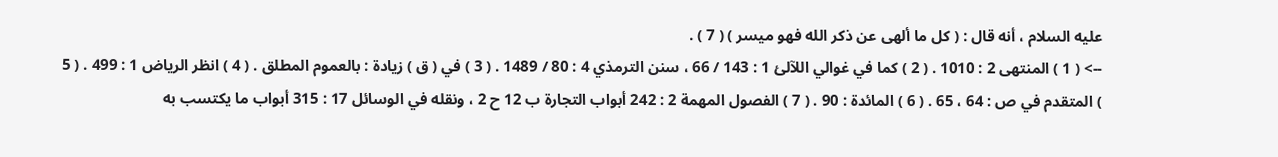عليه السلام ، أنه قال : ( كل ما ألهى عن ذكر الله فهو ميسر ) ( 7 ) .
--> ( 1 ) المنتهى 2 : 1010 . ( 2 ) كما في غوالي اللآلئ 1 : 143 / 66 ، سنن الترمذي 4 : 80 / 1489 . ( 3 ) في ( ق ) زيادة : بالعموم المطلق . ( 4 ) انظر الرياض 1 : 499 . ( 5 ) المتقدم في ص : 64 ، 65 . ( 6 ) المائدة : 90 . ( 7 ) الفصول المهمة 2 : 242 أبواب التجارة ب 12 ح 2 ، ونقله في الوسائل 17 : 315 أبواب ما يكتسب به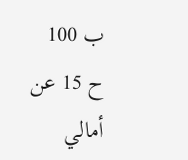ب 100 ح 15 عن أمالي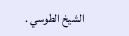الشيخ الطوسي .